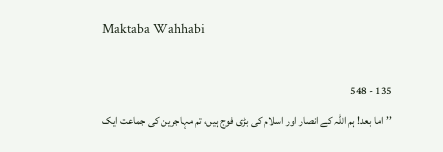Maktaba Wahhabi

135 - 548
’’اما بعد! ہم اللہ کے انصار اور اسلام کی بڑی فوج ہیں، تم مہاجرین کی جماعت ایک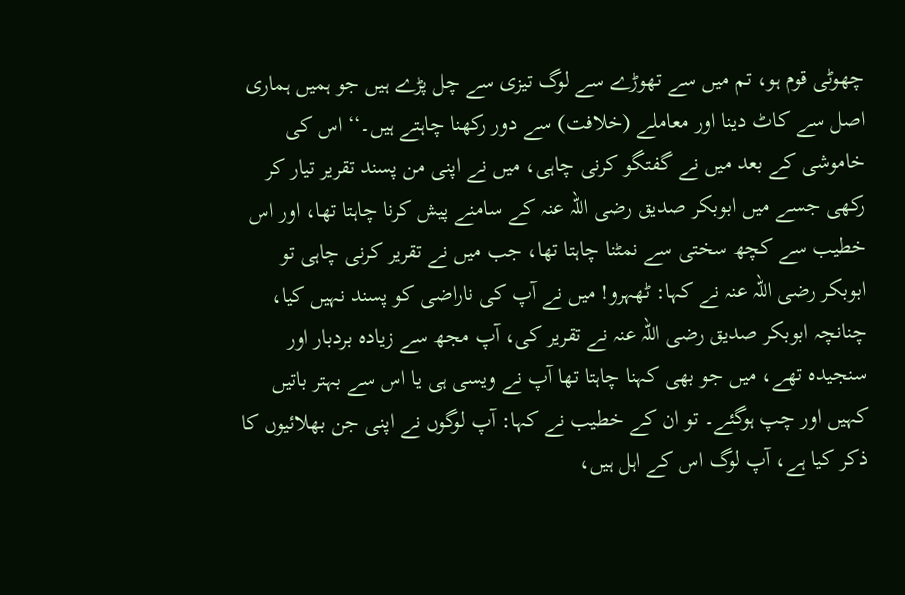چھوٹی قوم ہو، تم میں سے تھوڑے سے لوگ تیزی سے چل پڑے ہیں جو ہمیں ہماری اصل سے کاٹ دینا اور معاملے (خلافت) سے دور رکھنا چاہتے ہیں۔‘‘ اس کی خاموشی کے بعد میں نے گفتگو کرنی چاہی، میں نے اپنی من پسند تقریر تیار کر رکھی جسے میں ابوبکر صدیق رضی اللہ عنہ کے سامنے پیش کرنا چاہتا تھا، اور اس خطیب سے کچھ سختی سے نمٹنا چاہتا تھا، جب میں نے تقریر کرنی چاہی تو ابوبکر رضی اللہ عنہ نے کہا: ٹھہرو! میں نے آپ کی ناراضی کو پسند نہیں کیا، چنانچہ ابوبکر صدیق رضی اللہ عنہ نے تقریر کی، آپ مجھ سے زیادہ بردبار اور سنجیدہ تھے، میں جو بھی کہنا چاہتا تھا آپ نے ویسی ہی یا اس سے بہتر باتیں کہیں اور چپ ہوگئے۔ تو ان کے خطیب نے کہا: آپ لوگوں نے اپنی جن بھلائیوں کا ذکر کیا ہے، آپ لوگ اس کے اہل ہیں،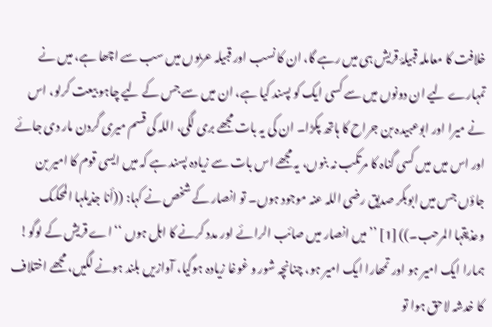خلافت کا معاملہ قبیلۂ قریش ہی میں رہے گا، ان کا نسب اور قبیلہ عربوں میں سب سے اچھا ہے، میں نے تمہارے لیے ان دونوں میں سے کسی ایک کو پسند کیا ہے، ان میں سے جس کے لیے چاہو بیعت کرلو، اس نے میرا اور ابوعبیدہ بن جراح کا ہاتھ پکڑا۔ ان کی یہ بات مجھے بری لگی، اللہ کی قسم میری گردن مار دی جائے اور اس میں میں کسی گناہ کا مرتکب نہ بنوں، یہ مجھے اس بات سے زیادہ پسند ہے کہ میں ایسی قوم کا امیر بن جاؤں جس میں ابوبکر صدیق رضی اللہ عنہ موجود ہوں۔ تو انصار کے شخص نے کہا: ((أنا جذیلہا المحکک وعذیقہا المرحب۔)) [1] ’’میں انصار میں صائب الرائے اور مدد کرنے کا اہل ہوں ‘‘ اے قریش کے لوگو! ہمارا ایک امیر ہو اور تمھارا ایک امیر ہو، چنانچہ شور و غوغا زیادہ ہوگیا، آوازیں بلند ہونے لگیں، مجھے اختلاف کا خدشہ لاحق ہوا تو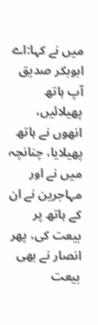میں نے کہا:اے ابوبکر صدیق آپ ہاتھ پھیلائیں، انھوں نے ہاتھ پھیلایا، چنانچہ میں نے اور مہاجرین نے ان کے ہاتھ پر بیعت کی، پھر انصار نے بھی بیعت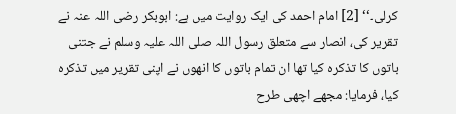کرلی۔‘‘ [2] امام احمد کی ایک روایت میں ہے: ابوبکر رضی اللہ عنہ نے تقریر کی، انصار سے متعلق رسول اللہ صلی اللہ علیہ وسلم نے جتنی باتوں کا تذکرہ کیا تھا ان تمام باتوں کا انھوں نے اپنی تقریر میں تذکرہ کیا، فرمایا: مجھے اچھی طرح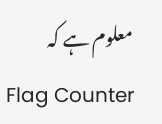معلوم ہے کہ
Flag Counter